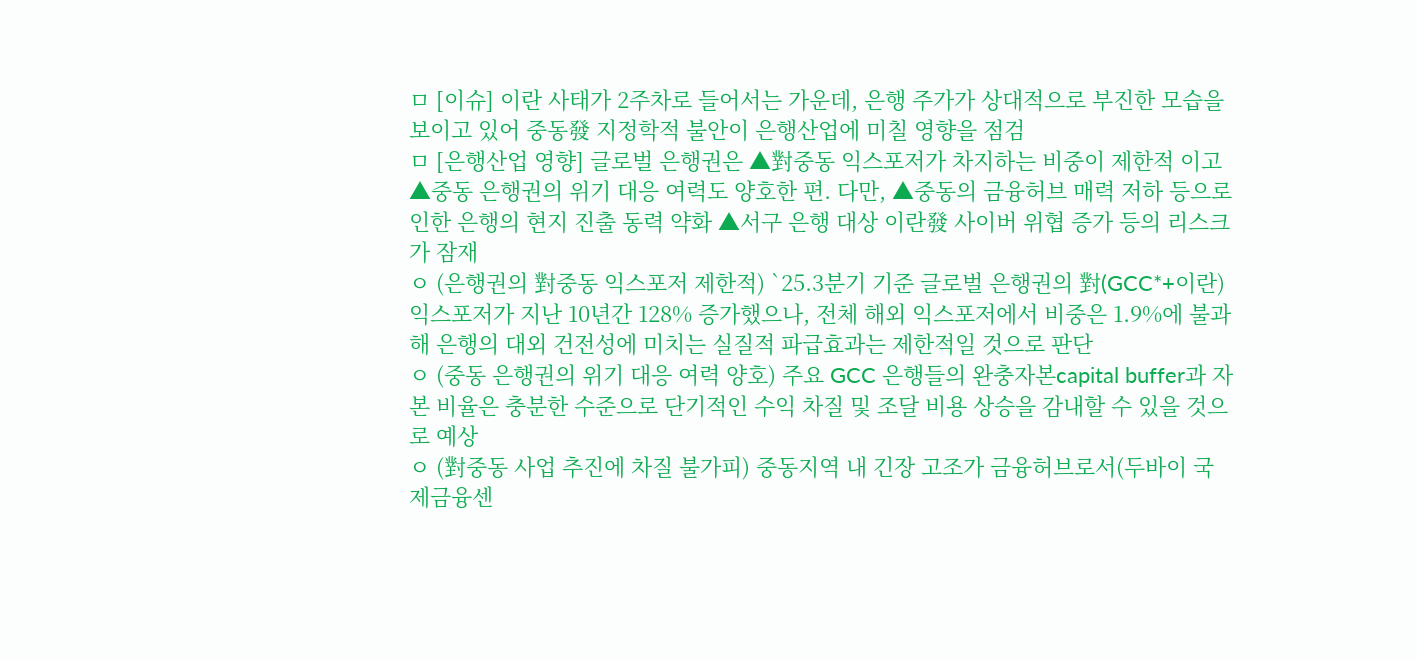ㅁ [이슈] 이란 사태가 2주차로 들어서는 가운데, 은행 주가가 상대적으로 부진한 모습을 보이고 있어 중동發 지정학적 불안이 은행산업에 미칠 영향을 점검
ㅁ [은행산업 영향] 글로벌 은행권은 ▲對중동 익스포저가 차지하는 비중이 제한적 이고 ▲중동 은행권의 위기 대응 여력도 양호한 편. 다만, ▲중동의 금융허브 매력 저하 등으로 인한 은행의 현지 진출 동력 약화 ▲서구 은행 대상 이란發 사이버 위협 증가 등의 리스크가 잠재
ㅇ (은행권의 對중동 익스포저 제한적) `25.3분기 기준 글로벌 은행권의 對(GCC*+이란) 익스포저가 지난 10년간 128% 증가했으나, 전체 해외 익스포저에서 비중은 1.9%에 불과해 은행의 대외 건전성에 미치는 실질적 파급효과는 제한적일 것으로 판단
ㅇ (중동 은행권의 위기 대응 여력 양호) 주요 GCC 은행들의 완충자본capital buffer과 자본 비율은 충분한 수준으로 단기적인 수익 차질 및 조달 비용 상승을 감내할 수 있을 것으로 예상
ㅇ (對중동 사업 추진에 차질 불가피) 중동지역 내 긴장 고조가 금융허브로서(두바이 국제금융센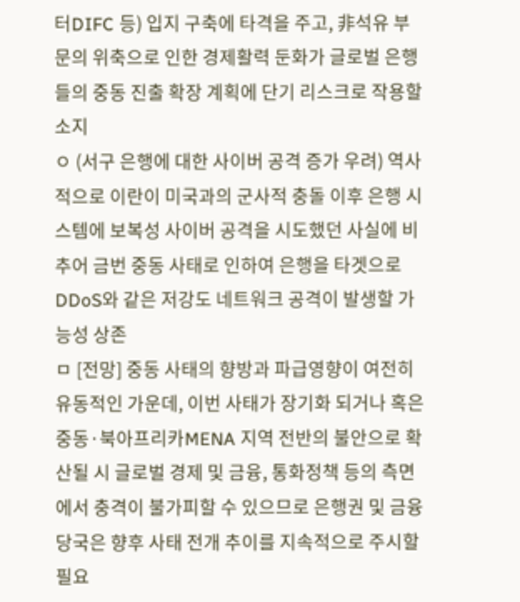터DIFC 등) 입지 구축에 타격을 주고, 非석유 부문의 위축으로 인한 경제활력 둔화가 글로벌 은행들의 중동 진출 확장 계획에 단기 리스크로 작용할 소지
ㅇ (서구 은행에 대한 사이버 공격 증가 우려) 역사적으로 이란이 미국과의 군사적 충돌 이후 은행 시스템에 보복성 사이버 공격을 시도했던 사실에 비추어 금번 중동 사태로 인하여 은행을 타겟으로 DDoS와 같은 저강도 네트워크 공격이 발생할 가능성 상존
ㅁ [전망] 중동 사태의 향방과 파급영향이 여전히 유동적인 가운데, 이번 사태가 장기화 되거나 혹은 중동·북아프리카MENA 지역 전반의 불안으로 확산될 시 글로벌 경제 및 금융, 통화정책 등의 측면에서 충격이 불가피할 수 있으므로 은행권 및 금융 당국은 향후 사태 전개 추이를 지속적으로 주시할 필요